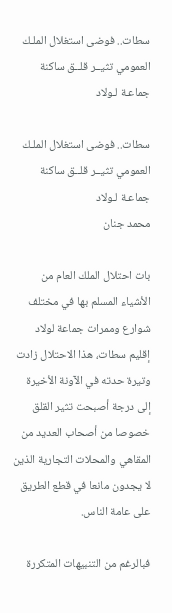سطات.. فوضى استغلال الملـك العمومي تثيــر قلــق ساكنة جماعـة لـولاد

سطات.. فوضى استغلال الملـك العمومي تثيــر قلــق ساكنة جماعـة لـولاد
محمد جنان

بات احتلال الملك العام من الأشياء المسلم بها في مختلف شوارع وممرات جماعة لولاد إقليم سطات، هذا الاحتلال زادت وتيرة حدته في الآونة الأخيرة إلى درجة أصبحت تثير القلق خصوصا من أصحاب العديد من المقاهي والمحلات التجارية الذين لا يجدون مانعا في قطع الطريق على عامة الناس.

فبالرغم من التنبيهات المتكررة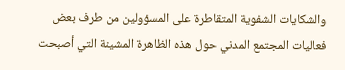والشكايات الشفوية المتقاطرة على المسؤولين من طرف بعض فعاليات المجتمع المدني حول هذه الظاهرة المشينة التي أصبحت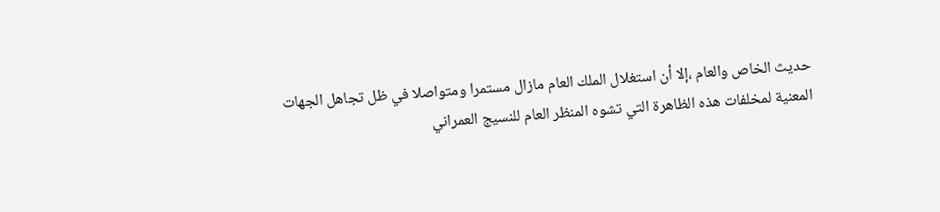حديث الخاص والعام ،إلا أن استغلال الملك العام مازال مستمرا ومتواصلا في ظل تجاهل الجهات المعنية لمخلفات هذه الظاهرة التي تشوه المنظر العام للنسيج العمراني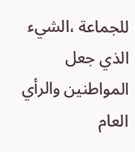للجماعة ،الشيء الذي جعل المواطنين والرأي العام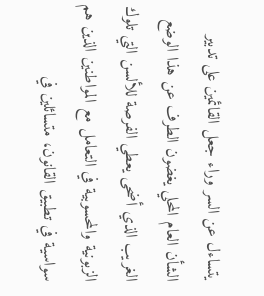يتساءل عن السر وراء جعل القائمين على تدبير الشأن العام المحلي يغضون الطرف عن هذا الوضع الغريب الذي أضحى يعطي الفرصة للألسن التي تلوك الزبونية والمحسوبية في التعامل مع المواطنين الذين هم سواسية في تطبيق القانون، متسائلين في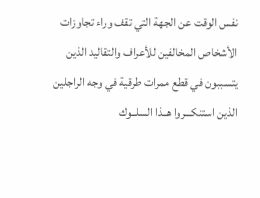نفس الوقت عن الجهة التي تقف وراء تجاوزات الأشخاص المخالفين للأعراف والتقاليد الذين يتسببون في قطع ممرات طرقية في وجه الراجلين الذين استنكـــروا هــذا السلــوك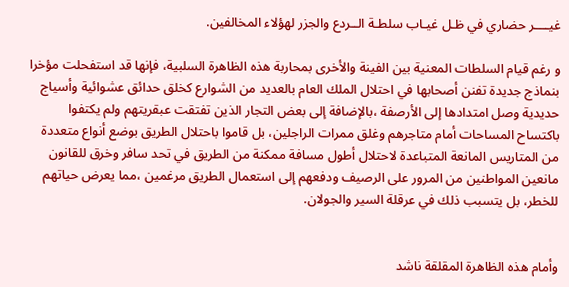غيــــر حضاري في ظـل غيـاب سلطـة الــردع والجزر لهؤلاء المخالفين.

و رغم قيام السلطات المعنية بين الفينة والأخرى بمحاربة هذه الظاهرة السلبية، فإنها قد استفحلت مؤخرا بنماذج جديدة تفنن أصحابها في احتلال الملك العام بالعديد من الشوارع كخلق حدائق عشوائية وأسياج حديدية وصل امتدادها إلى الأرصفة ،بالإضافة إلى بعض التجار الذين تفتقت عبقريتهم ولم يكتفوا باكتساح المساحات أمام متاجرهم وغلق ممرات الراجلين، بل قاموا باحتلال الطريق بوضع أنواع متعددة من المتاريس المانعة المتباعدة لاحتلال أطول مسافة ممكنة من الطريق في تحد سافر وخرق للقانون مانعين المواطنين من المرور على الرصيف ودفعهم إلى استعمال الطريق مرغمين ،مما يعرض حياتهم للخطر، بل يتسبب ذلك في عرقلة السير والجولان.


وأمام هذه الظاهرة المقلقة ناشد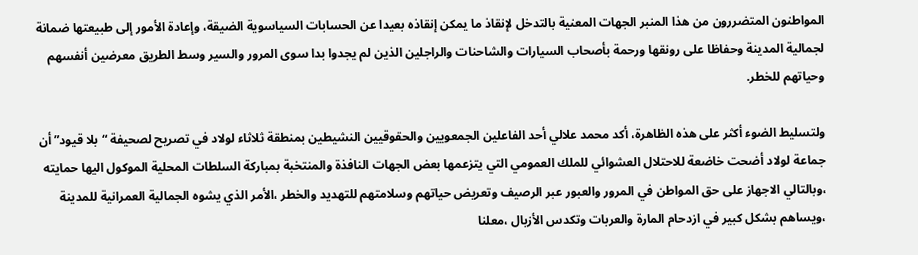المواطنون المتضررون من هذا المنبر الجهات المعنية بالتدخل لإنقاذ ما يمكن إنقاذه بعيدا عن الحسابات السياسوية الضيقة، وإعادة الأمور إلى طبيعتها ضمانة لجمالية المدينة وحفاظا على رونقها ورحمة بأصحاب السيارات والشاحنات والراجلين الذين لم يجدوا بدا سوى المرور والسير وسط الطريق معرضين أنفسهم وحياتهم للخطر.

ولتسليط الضوء أكثر على هذه الظاهرة، أكد محمد علالي أحد الفاعلين الجمعويين والحقوقيين النشيطين بمنطقة ثلاثاء لولاد في تصريح لصحيفة “بلا قيود” أن جماعة لولاد أضحت خاضعة للاحتلال العشوائي للملك العمومي التي يتزعمها بعض الجهات النافذة والمنتخبة بمباركة السلطات المحلية الموكول اليها حمايته ،وبالتالي الاجهاز على حق المواطن في المرور والعبور عبر الرصيف وتعريض حياتهم وسلامتهم للتهديد والخطر ،الأمر الذي يشوه الجمالية العمرانية للمدينة ،ويساهم بشكل كبير في ازدحام المارة والعربات وتكدس الأزبال ،معلنا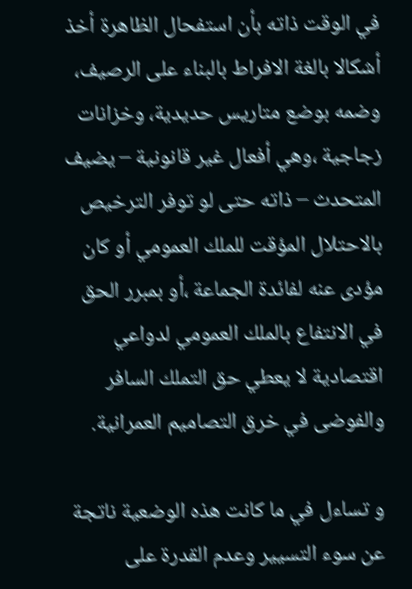في الوقت ذاته بأن استفحال الظاهرة أخذ أشكالا بالغة الافراط بالبناء على الرصيف، وضمه بوضع متاريس حديدية، وخزانات زجاجية ،وهي أفعال غير قانونية – يضيف المتحدث – ذاته حتى لو توفر الترخيص بالاحتلال المؤقت للملك العمومي أو كان مؤدى عنه لفائدة الجماعة ،أو بمبرر الحق في الانتفاع بالملك العمومي لدواعي اقتصادية لا يعطي حق التملك السافر والفوضى في خرق التصاميم العمرانية.

و تساءل في ما كانت هذه الوضعية ناتجة عن سوء التسيير وعدم القدرة على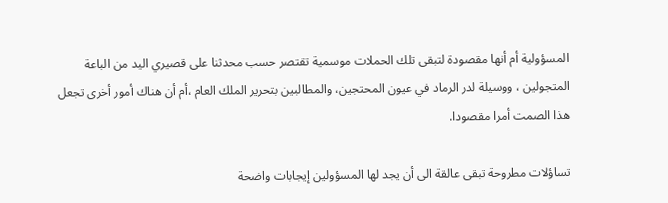المسؤولية أم أنها مقصودة لتبقى تلك الحملات موسمية تقتصر حسب محدثنا على قصيري اليد من الباعة المتجولين ، ووسيلة لدر الرماد في عيون المحتجين، والمطالبين بتحرير الملك العام ،أم أن هناك أمور أخرى تجعل هذا الصمت أمرا مقصودا.

تساؤلات مطروحة تبقى عالقة الى أن يجد لها المسؤولين إيجابات واضحة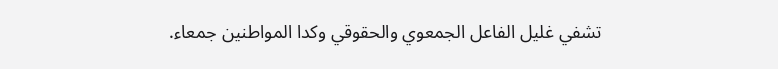تشفي غليل الفاعل الجمعوي والحقوقي وكدا المواطنين جمعاء.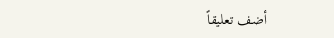أضف تعليقاً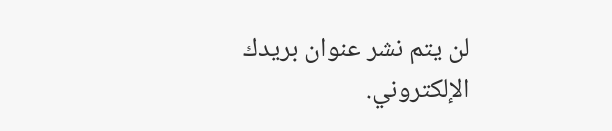لن يتم نشر عنوان بريدك الإلكتروني.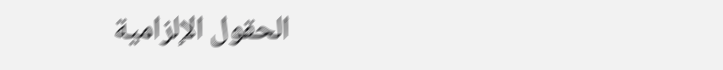الحقول الإلزامية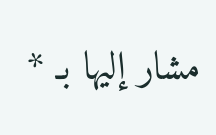مشار إليها بـ *